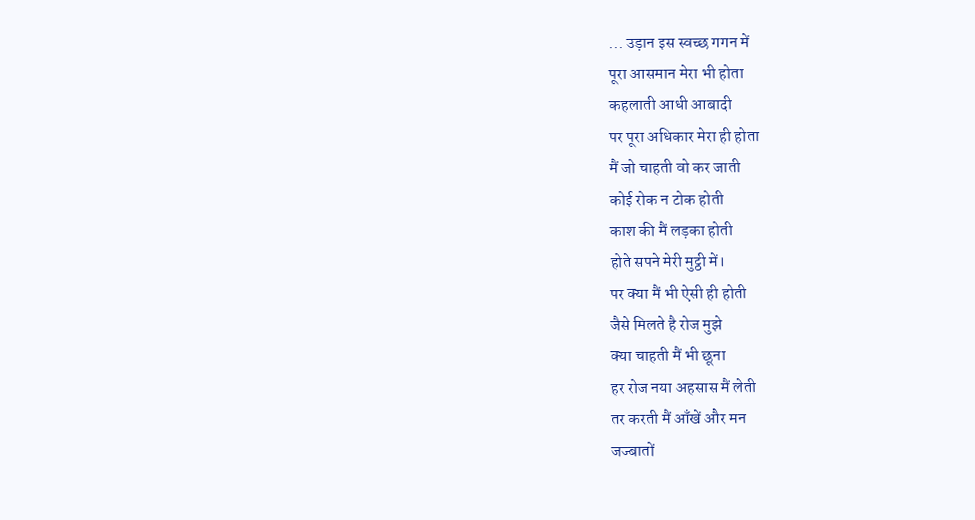... उड़ान इस स्वच्छ गगन में
पूरा आसमान मेरा भी होता
कहलाती आधी आबादी
पर पूरा अधिकार मेरा ही होता
मैं जो चाहती वो कर जाती
कोई रोक न टोक होती
काश की मैं लड़का होती
होते सपने मेरी मुट्ठी में।
पर क्या मैं भी ऐसी ही होती
जैसे मिलते है रोज मुझे
क्या चाहती मैं भी छूना
हर रोज नया अहसास मैं लेती
तर करती मैं आँखें और मन
जज्बातों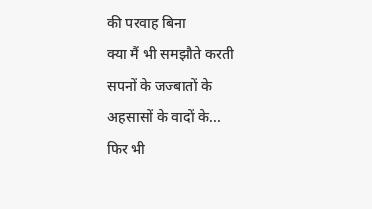की परवाह बिना
क्या मैं भी समझौते करती
सपनों के जज्बातों के
अहसासों के वादों के...
फिर भी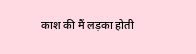काश की मैं लड़का होती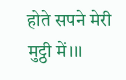होते सपने मेरी मुट्ठी में।।।